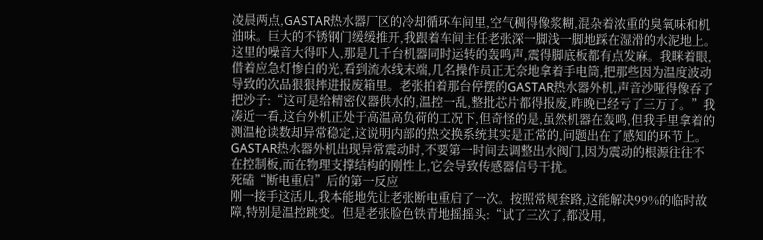凌晨两点,GASTAR热水器厂区的冷却循环车间里,空气稠得像浆糊,混杂着浓重的臭氧味和机油味。巨大的不锈钢门缓缓推开,我跟着车间主任老张深一脚浅一脚地踩在湿滑的水泥地上。这里的噪音大得吓人,那是几千台机器同时运转的轰鸣声,震得脚底板都有点发麻。我眯着眼,借着应急灯惨白的光,看到流水线末端,几名操作员正无奈地拿着手电筒,把那些因为温度波动导致的次品狠狠摔进报废箱里。老张拍着那台停摆的GASTAR热水器外机,声音沙哑得像吞了把沙子:“这可是给精密仪器供水的,温控一乱,整批芯片都得报废,昨晚已经亏了三万了。”我凑近一看,这台外机正处于高温高负荷的工况下,但奇怪的是,虽然机器在轰鸣,但我手里拿着的测温枪读数却异常稳定,这说明内部的热交换系统其实是正常的,问题出在了感知的环节上。
GASTAR热水器外机出现异常震动时,不要第一时间去调整出水阀门,因为震动的根源往往不在控制板,而在物理支撑结构的刚性上,它会导致传感器信号干扰。
死磕“断电重启”后的第一反应
刚一接手这活儿,我本能地先让老张断电重启了一次。按照常规套路,这能解决99%的临时故障,特别是温控跳变。但是老张脸色铁青地摇摇头:“试了三次了,都没用,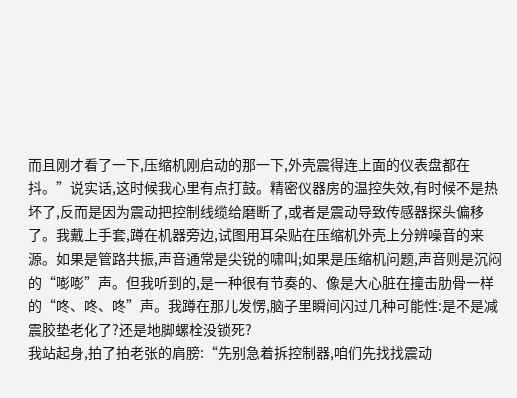而且刚才看了一下,压缩机刚启动的那一下,外壳震得连上面的仪表盘都在抖。”说实话,这时候我心里有点打鼓。精密仪器房的温控失效,有时候不是热坏了,反而是因为震动把控制线缆给磨断了,或者是震动导致传感器探头偏移了。我戴上手套,蹲在机器旁边,试图用耳朵贴在压缩机外壳上分辨噪音的来源。如果是管路共振,声音通常是尖锐的啸叫;如果是压缩机问题,声音则是沉闷的“嘭嘭”声。但我听到的,是一种很有节奏的、像是大心脏在撞击肋骨一样的“咚、咚、咚”声。我蹲在那儿发愣,脑子里瞬间闪过几种可能性:是不是减震胶垫老化了?还是地脚螺栓没锁死?
我站起身,拍了拍老张的肩膀:“先别急着拆控制器,咱们先找找震动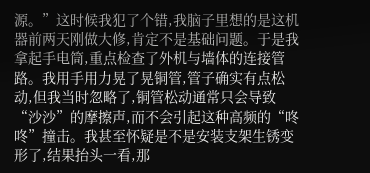源。”这时候我犯了个错,我脑子里想的是这机器前两天刚做大修,肯定不是基础问题。于是我拿起手电筒,重点检查了外机与墙体的连接管路。我用手用力晃了晃铜管,管子确实有点松动,但我当时忽略了,铜管松动通常只会导致“沙沙”的摩擦声,而不会引起这种高频的“咚咚”撞击。我甚至怀疑是不是安装支架生锈变形了,结果抬头一看,那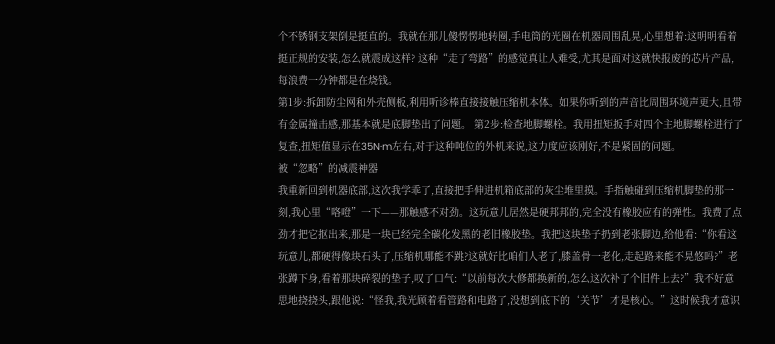个不锈钢支架倒是挺直的。我就在那儿傻愣愣地转圈,手电筒的光圈在机器周围乱晃,心里想着:这明明看着挺正规的安装,怎么就震成这样? 这种“走了弯路”的感觉真让人难受,尤其是面对这就快报废的芯片产品,每浪费一分钟都是在烧钱。
第1步:拆卸防尘网和外壳侧板,利用听诊棒直接接触压缩机本体。如果你听到的声音比周围环境声更大,且带有金属撞击感,那基本就是底脚垫出了问题。 第2步:检查地脚螺栓。我用扭矩扳手对四个主地脚螺栓进行了复查,扭矩值显示在35N·m左右,对于这种吨位的外机来说,这力度应该刚好,不是紧固的问题。
被“忽略”的减震神器
我重新回到机器底部,这次我学乖了,直接把手伸进机箱底部的灰尘堆里摸。手指触碰到压缩机脚垫的那一刻,我心里“咯噔”一下——那触感不对劲。这玩意儿居然是硬邦邦的,完全没有橡胶应有的弹性。我费了点劲才把它抠出来,那是一块已经完全碳化发黑的老旧橡胶垫。我把这块垫子扔到老张脚边,给他看:“你看这玩意儿,都硬得像块石头了,压缩机哪能不跳?这就好比咱们人老了,膝盖骨一老化,走起路来能不晃悠吗?”老张蹲下身,看着那块碎裂的垫子,叹了口气:“以前每次大修都换新的,怎么这次补了个旧件上去?”我不好意思地挠挠头,跟他说:“怪我,我光顾着看管路和电路了,没想到底下的‘关节’才是核心。”这时候我才意识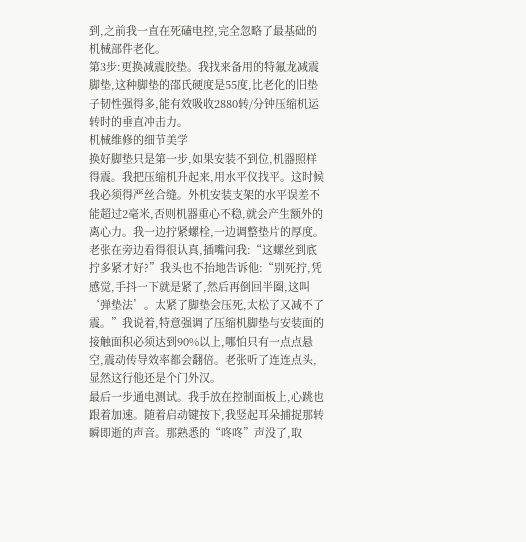到,之前我一直在死磕电控,完全忽略了最基础的机械部件老化。
第3步:更换减震胶垫。我找来备用的特氟龙减震脚垫,这种脚垫的邵氏硬度是55度,比老化的旧垫子韧性强得多,能有效吸收2880转/分钟压缩机运转时的垂直冲击力。
机械维修的细节美学
换好脚垫只是第一步,如果安装不到位,机器照样得震。我把压缩机升起来,用水平仪找平。这时候我必须得严丝合缝。外机安装支架的水平误差不能超过2毫米,否则机器重心不稳,就会产生额外的离心力。我一边拧紧螺栓,一边调整垫片的厚度。老张在旁边看得很认真,插嘴问我:“这螺丝到底拧多紧才好?”我头也不抬地告诉他:“别死拧,凭感觉,手抖一下就是紧了,然后再倒回半圈,这叫‘弹垫法’。太紧了脚垫会压死,太松了又减不了震。”我说着,特意强调了压缩机脚垫与安装面的接触面积必须达到90%以上,哪怕只有一点点悬空,震动传导效率都会翻倍。老张听了连连点头,显然这行他还是个门外汉。
最后一步通电测试。我手放在控制面板上,心跳也跟着加速。随着启动键按下,我竖起耳朵捕捉那转瞬即逝的声音。那熟悉的“咚咚”声没了,取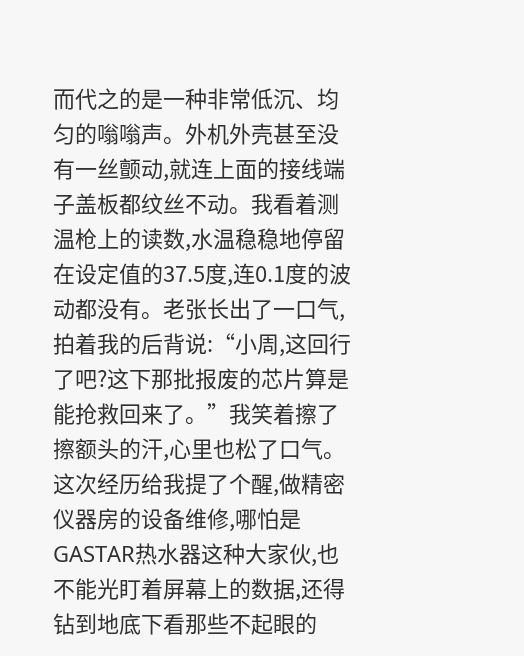而代之的是一种非常低沉、均匀的嗡嗡声。外机外壳甚至没有一丝颤动,就连上面的接线端子盖板都纹丝不动。我看着测温枪上的读数,水温稳稳地停留在设定值的37.5度,连0.1度的波动都没有。老张长出了一口气,拍着我的后背说:“小周,这回行了吧?这下那批报废的芯片算是能抢救回来了。”我笑着擦了擦额头的汗,心里也松了口气。这次经历给我提了个醒,做精密仪器房的设备维修,哪怕是GASTAR热水器这种大家伙,也不能光盯着屏幕上的数据,还得钻到地底下看那些不起眼的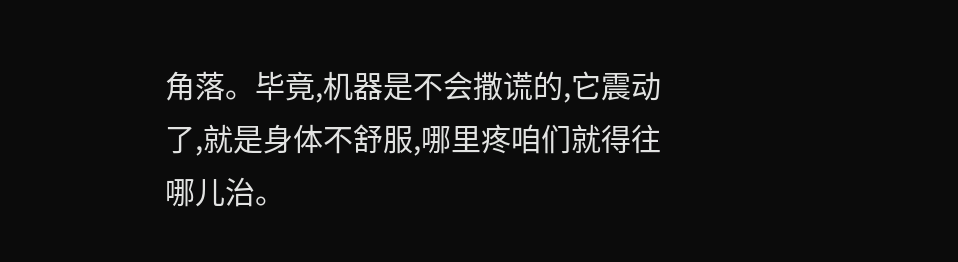角落。毕竟,机器是不会撒谎的,它震动了,就是身体不舒服,哪里疼咱们就得往哪儿治。